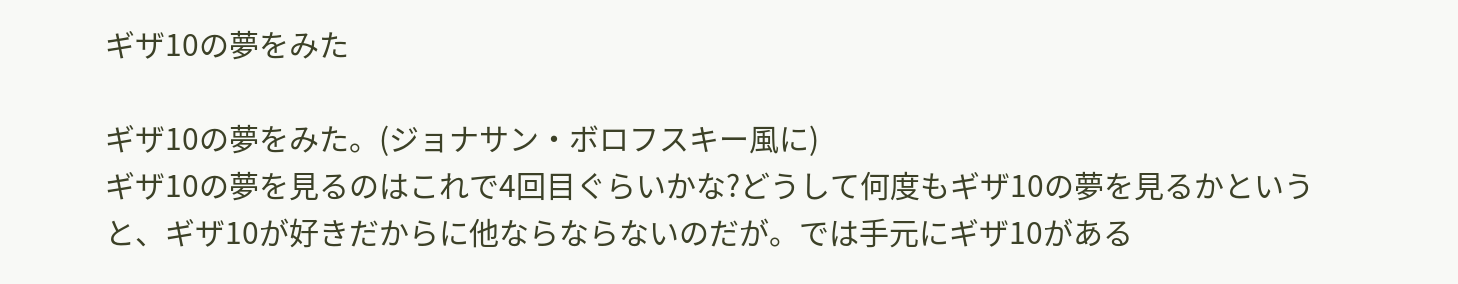ギザ10の夢をみた

ギザ10の夢をみた。(ジョナサン・ボロフスキー風に)
ギザ10の夢を見るのはこれで4回目ぐらいかな?どうして何度もギザ10の夢を見るかというと、ギザ10が好きだからに他ならならないのだが。では手元にギザ10がある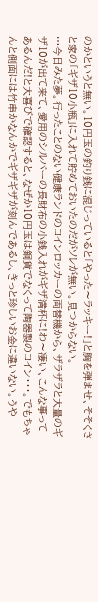のかというと無い。10円玉の釣り銭に混じっていると「やった〜ラッキー!」と胸を弾ませ、そそくさと家の「ギザ10小瓶」に入れて貯めておいたのだがソレが無い。見つからない。
…今日みた夢。行ったことのない健康ランドのコインロッカーの両替機から、ザラザラと大量のギザ10が出て来て、愛用のシルバーの長財布の小銭入れがギザ満杯に!わ〜凄い、こんな事ってあるんだ!と大喜びで確認すると、なぜか10円玉は銅貨でなくって陶器製のコイン・・・。でもちゃんと側面には竹串かなんかでギザギザが刻んであるし、きっと珍しいお金に違いない。うや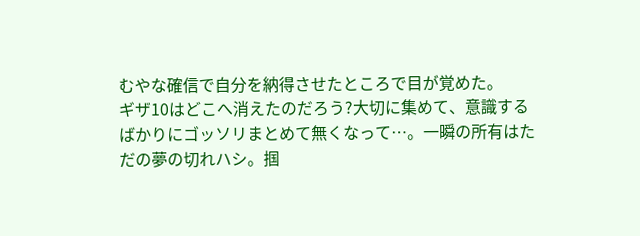むやな確信で自分を納得させたところで目が覚めた。
ギザ10はどこへ消えたのだろう?大切に集めて、意識するばかりにゴッソリまとめて無くなって…。一瞬の所有はただの夢の切れハシ。掴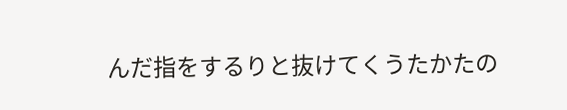んだ指をするりと抜けてくうたかたの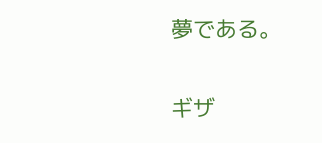夢である。

ギザ